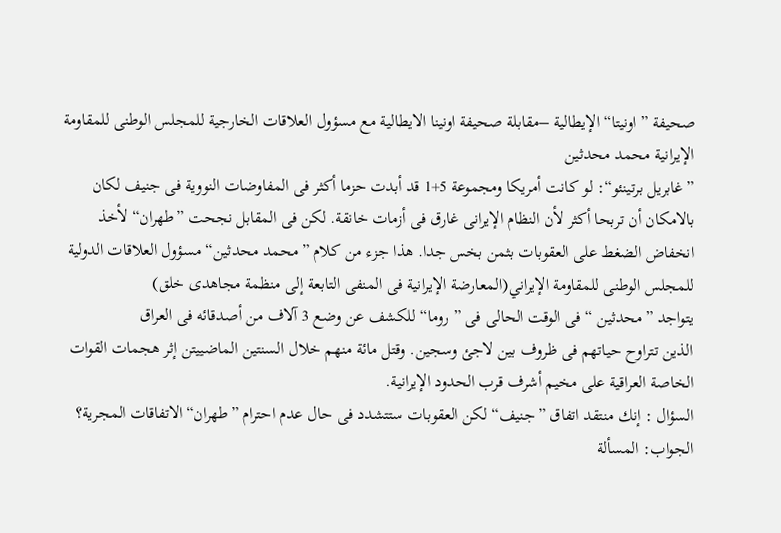صحيفة ”اونيتا“ الإيطالية –مقابلة صحيفة اونينا الايطالية مع مسؤول العلاقات الخارجية للمجلس الوطنی للمقاومة الإيرانية محمد محدثين
”غابريل برتينئو“: لو كانت أمريكا ومجموعة 5+1 قد أبدت حزما أكثر فی المفاوضات النووية فی جنيف لكان بالامكان أن تربحا أكثر لأن النظام الإيرانی غارق فی أزمات خانقة. لكن فی المقابل نجحت ”طهران“ لأخذ انخفاض الضغط على العقوبات بثمن بخس جدا. هذا جزء من كلام ”محمد محدثين“ مسؤول العلاقات الدولية للمجلس الوطنی للمقاومة الإيراني(المعارضة الإيرانية فی المنفى التابعة إلى منظمة مجاهدی خلق)
يتواجد ”محدثين “ فی الوقت الحالی فی ” روما“ للكشف عن وضع 3 آلاف من أصدقائه فی العراق
الذين تتراوح حياتهم فی ظروف بين لاجئ وسجين. وقتل مائة منهم خلال السنتين الماضييتن إثر هجمات القوات الخاصة العراقية على مخيم أشرف قرب الحدود الإيرانية.
السؤال : إنك منتقد اتفاق ”جنيف“ لكن العقوبات ستتشدد فی حال عدم احترام ”طهران“الاتفاقات المجرية؟
الجواب: المسألة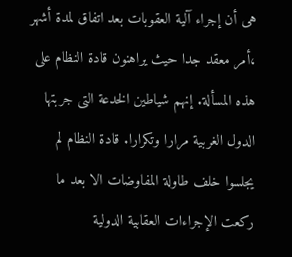هی أن إجراء آلية العقوبات بعد اتفاق لمدة أشهر ،أمر معقد جدا حيث يراهنون قادة النظام على هذه المسألة. إنهم شياطين الخدعة التی جربتها الدول الغربية مرارا وتكرارا. قادة النظام لم يجلسوا خلف طاولة المفاوضات الا بعد ما ركعت الإجراءات العقابية الدولية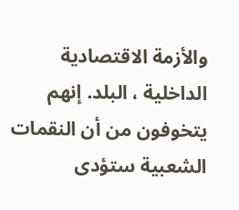والأزمة الاقتصادية الداخلية ، البلد. إنهم يتخوفون من أن النقمات الشعبية ستؤدی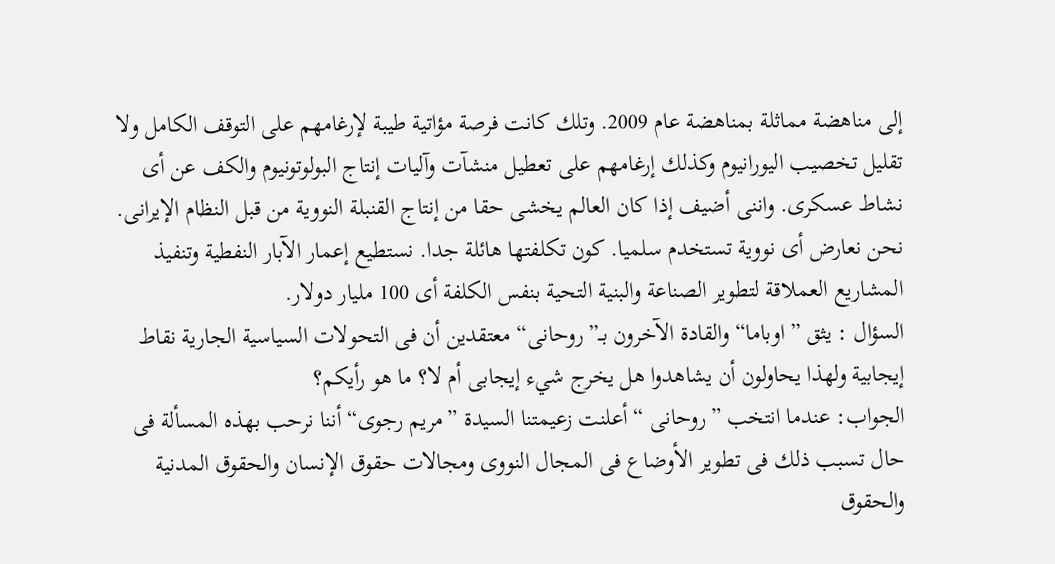إلى مناهضة مماثلة بمناهضة عام 2009. وتلك كانت فرصة مؤاتية طيبة لإرغامهم على التوقف الكامل ولا تقليل تخصيب اليورانيوم وكذلك إرغامهم على تعطيل منشآت وآليات إنتاج البولوتونيوم والكف عن أی نشاط عسكری. واننی أضيف إذا كان العالم يخشى حقا من إنتاج القنبلة النووية من قبل النظام الإيرانی. نحن نعارض أی نووية تستخدم سلميا. كون تكلفتها هائلة جدا. نستطيع إعمار الآبار النفطية وتنفيذ المشاريع العملاقة لتطوير الصناعة والبنية التحية بنفس الكلفة أی 100 مليار دولار.
السؤال : يثق ”اوباما“ والقادة الآخرون بــ”روحانی“ معتقدين أن فی التحولات السياسية الجارية نقاط إيجابية ولهذا يحاولون أن يشاهدوا هل يخرج شيء إيجابی أم لا؟ ما هو رأيكم؟
الجواب: عندما انتخب ”روحانی “ أعلنت زعيمتنا السيدة ”مريم رجوی“ أننا نرحب بهذه المسألة فی حال تسبب ذلك فی تطوير الأوضاع فی المجال النووی ومجالات حقوق الإنسان والحقوق المدنية والحقوق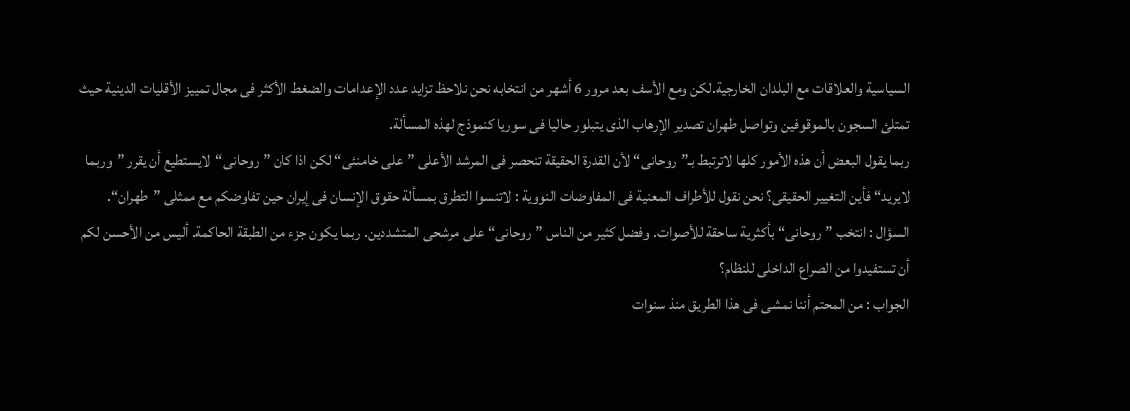السياسية والعلاقات مع البلدان الخارجية.لكن ومع الأسف بعد مرور 6 أشهر من انتخابه نحن نلاحظ تزايد عدد الإعدامات والضغط الأكثر فی مجال تمييز الأقليات الدينية حيث تمتلئ السجون بالموقوفين وتواصل طهران تصدير الإرهاب الذی يتبلور حاليا فی سوريا كنموذج لهذه المسألة.
ربما يقول البعض أن هذه الأمور كلها لاترتبط بـ”روحانی“ لأن القدرة الحقيقة تنحصر فی المرشد الأعلى ”علی خامنئی“ لكن اذا كان ”روحانی“لايستطيع أن يقرر ”وربما لايريد“ فأين التغيير الحقيقی؟ نحن نقول للأطراف المعنية فی المفاوضات النووية : لاتنسوا التطرق بمسألة حقوق الإنسان فی إيران حين تفاوضكم مع ممثلی ”طهران“.
السؤال : انتخب ”روحانی“ بأكثرية ساحقة للأصوات. وفضل كثير من الناس ”روحانی“ على مرشحی المتشددين. ربما يكون جزء من الطبقة الحاكمة. أليس من الأحسن لكم أن تستفيدوا من الصراع الداخلی للنظام؟
الجواب : من المحتم أننا نمشی فی هذا الطريق منذ سنوات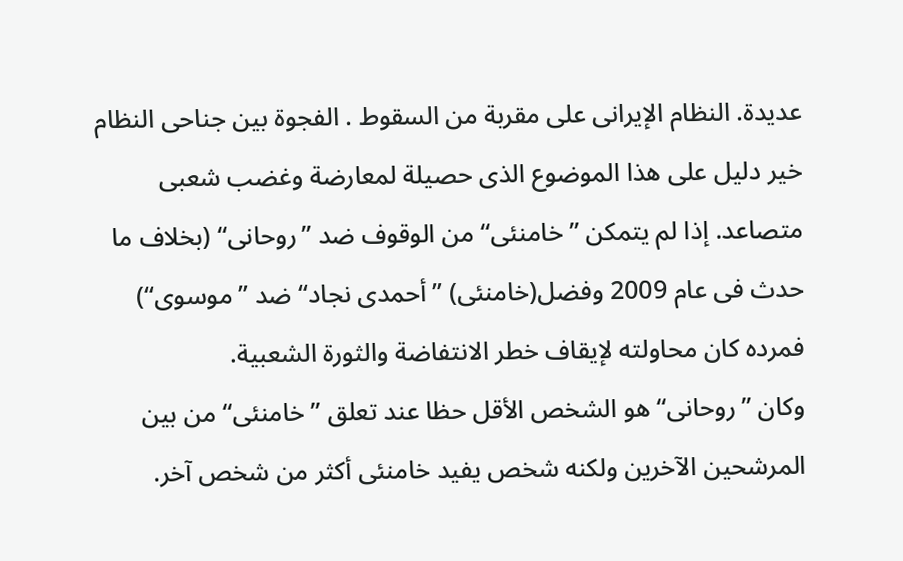عديدة. النظام الإيرانی على مقربة من السقوط . الفجوة بين جناحی النظام خير دليل على هذا الموضوع الذی حصيلة لمعارضة وغضب شعبی متصاعد. إذا لم يتمكن ”خامنئی“ من الوقوف ضد ”روحانی“ (بخلاف ما حدث فی عام 2009 وفضل(خامنئی) ”أحمدی نجاد“ ضد ”موسوی“) فمرده كان محاولته لإيقاف خطر الانتفاضة والثورة الشعبية.
وكان ”روحانی“ هو الشخص الأقل حظا عند تعلق ”خامنئی“ من بين المرشحين الآخرين ولكنه شخص يفيد خامنئی أكثر من شخص آخر.